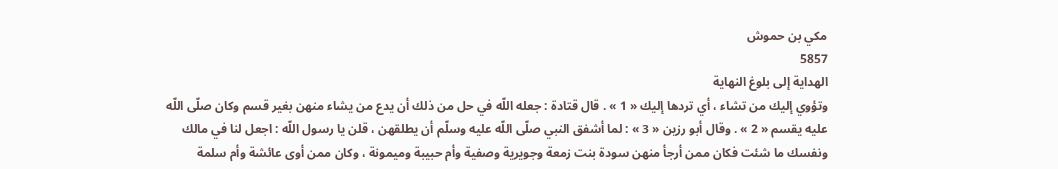مكي بن حموش
5857
الهداية إلى بلوغ النهاية
وتؤوي إليك من تشاء ، أي تردها إليك « 1 » . قال قتادة : جعله اللّه في حل من ذلك أن يدع من يشاء منهن بغير قسم وكان صلّى اللّه عليه يقسم « 2 » . وقال أبو رزين « 3 » : لما أشفق النبي صلّى اللّه عليه وسلّم أن يطلقهن ، قلن يا رسول اللّه : اجعل لنا في مالك ونفسك ما شئت فكان ممن أرجأ منهن سودة بنت زمعة وجويرية وصفية وأم حبيبة وميمونة ، وكان ممن أوى عائشة وأم سلمة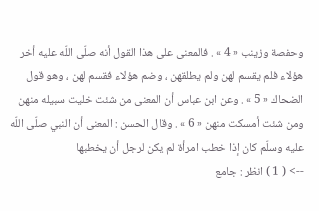وحفصة وزينب « 4 » . فالمعنى على هذا القول أنه صلّى اللّه عليه أخر هؤلاء فلم يقسم لهن ولم يطلقهن ، وضم هؤلاء فقسم لهن ، وهو قول الضحاك « 5 » . وعن ابن عباس أن المعنى من شئت خليت سبيله منهن ومن شئت أمسكت منهن « 6 » . وقال الحسن : المعنى أن النبي صلّى اللّه عليه وسلّم كان إذا خطب امرأة لم يكن لرجل أن يخطبها
--> ( 1 ) انظر : جامع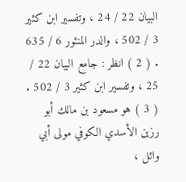البيان 22 / 24 ، وتفسير ابن كثير 3 / 502 ، والدر المنثور 6 / 635 . ( 2 ) انظر : جامع البيان 22 / 25 ، وتفسير ابن كثير 3 / 502 . ( 3 ) هو مسعود بن مالك أبو رزين الأسدي الكوفي مولى أبي وائل ،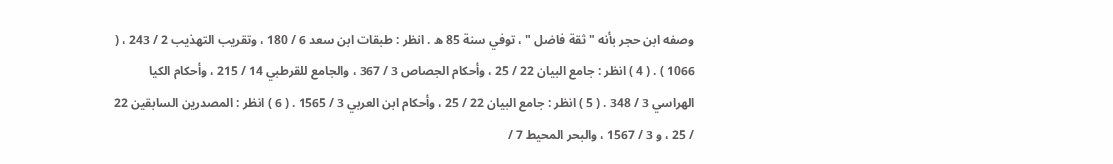وصفه ابن حجر بأنه " ثقة فاضل " ، توفي سنة 85 ه . انظر : طبقات ابن سعد 6 / 180 ، وتقريب التهذيب 2 / 243 ، ( 1066 ) . ( 4 ) انظر : جامع البيان 22 / 25 ، وأحكام الجصاص 3 / 367 ، والجامع للقرطبي 14 / 215 ، وأحكام الكيا الهراسي 3 / 348 . ( 5 ) انظر : جامع البيان 22 / 25 ، وأحكام ابن العربي 3 / 1565 . ( 6 ) انظر : المصدرين السابقين 22 / 25 ، و 3 / 1567 ، والبحر المحيط 7 /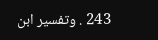243 . وتفسير ابن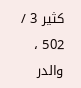كثير 3 / 502 ، والدر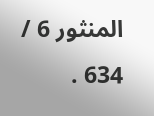المنثور 6 / 634 .